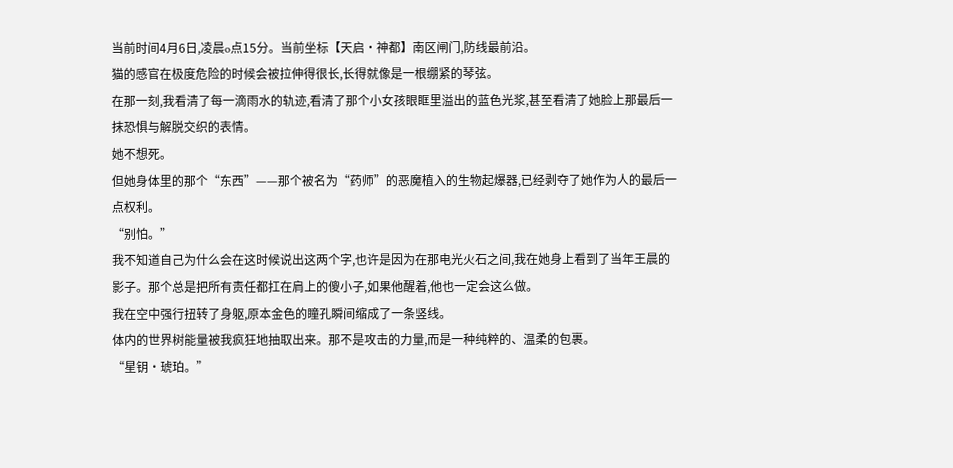当前时间4月6日,凌晨o点15分。当前坐标【天启·神都】南区闸门,防线最前沿。
猫的感官在极度危险的时候会被拉伸得很长,长得就像是一根绷紧的琴弦。
在那一刻,我看清了每一滴雨水的轨迹,看清了那个小女孩眼眶里溢出的蓝色光浆,甚至看清了她脸上那最后一抹恐惧与解脱交织的表情。
她不想死。
但她身体里的那个“东西”——那个被名为“药师”的恶魔植入的生物起爆器,已经剥夺了她作为人的最后一点权利。
“别怕。”
我不知道自己为什么会在这时候说出这两个字,也许是因为在那电光火石之间,我在她身上看到了当年王晨的影子。那个总是把所有责任都扛在肩上的傻小子,如果他醒着,他也一定会这么做。
我在空中强行扭转了身躯,原本金色的瞳孔瞬间缩成了一条竖线。
体内的世界树能量被我疯狂地抽取出来。那不是攻击的力量,而是一种纯粹的、温柔的包裹。
“星钥·琥珀。”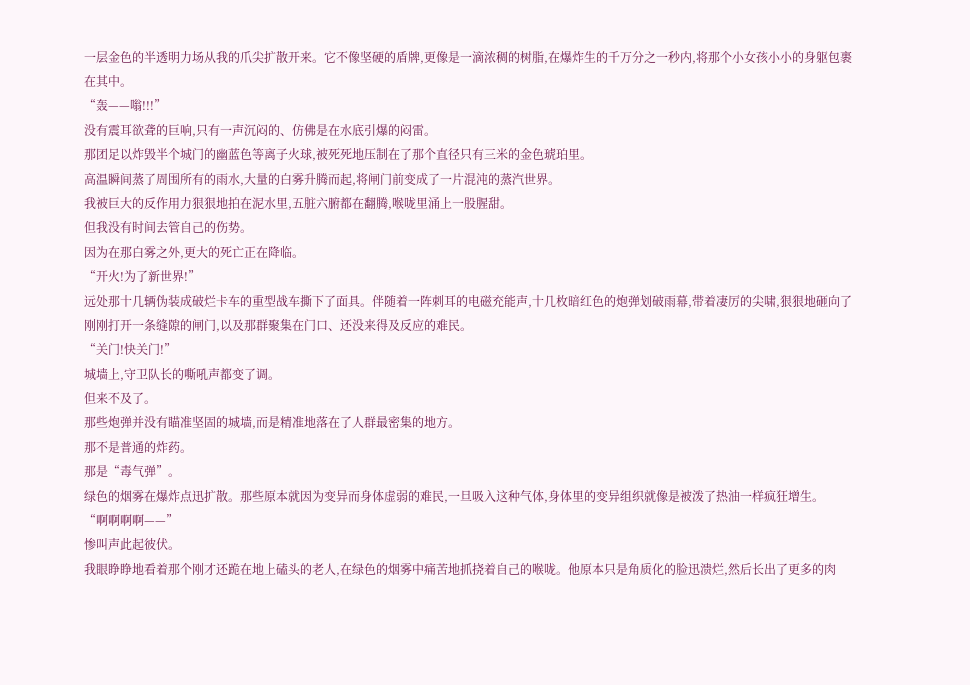一层金色的半透明力场从我的爪尖扩散开来。它不像坚硬的盾牌,更像是一滴浓稠的树脂,在爆炸生的千万分之一秒内,将那个小女孩小小的身躯包裹在其中。
“轰——嗡!!!”
没有震耳欲聋的巨响,只有一声沉闷的、仿佛是在水底引爆的闷雷。
那团足以炸毁半个城门的幽蓝色等离子火球,被死死地压制在了那个直径只有三米的金色琥珀里。
高温瞬间蒸了周围所有的雨水,大量的白雾升腾而起,将闸门前变成了一片混沌的蒸汽世界。
我被巨大的反作用力狠狠地拍在泥水里,五脏六腑都在翻腾,喉咙里涌上一股腥甜。
但我没有时间去管自己的伤势。
因为在那白雾之外,更大的死亡正在降临。
“开火!为了新世界!”
远处那十几辆伪装成破烂卡车的重型战车撕下了面具。伴随着一阵刺耳的电磁充能声,十几枚暗红色的炮弹划破雨幕,带着凄厉的尖啸,狠狠地砸向了刚刚打开一条缝隙的闸门,以及那群聚集在门口、还没来得及反应的难民。
“关门!快关门!”
城墙上,守卫队长的嘶吼声都变了调。
但来不及了。
那些炮弹并没有瞄准坚固的城墙,而是精准地落在了人群最密集的地方。
那不是普通的炸药。
那是“毒气弹”。
绿色的烟雾在爆炸点迅扩散。那些原本就因为变异而身体虚弱的难民,一旦吸入这种气体,身体里的变异组织就像是被泼了热油一样疯狂增生。
“啊啊啊啊——”
惨叫声此起彼伏。
我眼睁睁地看着那个刚才还跪在地上磕头的老人,在绿色的烟雾中痛苦地抓挠着自己的喉咙。他原本只是角质化的脸迅溃烂,然后长出了更多的肉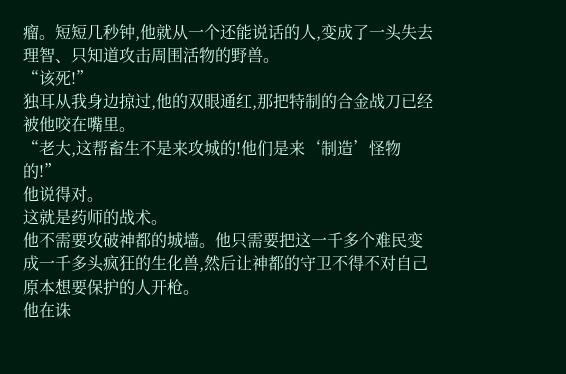瘤。短短几秒钟,他就从一个还能说话的人,变成了一头失去理智、只知道攻击周围活物的野兽。
“该死!”
独耳从我身边掠过,他的双眼通红,那把特制的合金战刀已经被他咬在嘴里。
“老大,这帮畜生不是来攻城的!他们是来‘制造’怪物的!”
他说得对。
这就是药师的战术。
他不需要攻破神都的城墙。他只需要把这一千多个难民变成一千多头疯狂的生化兽,然后让神都的守卫不得不对自己原本想要保护的人开枪。
他在诛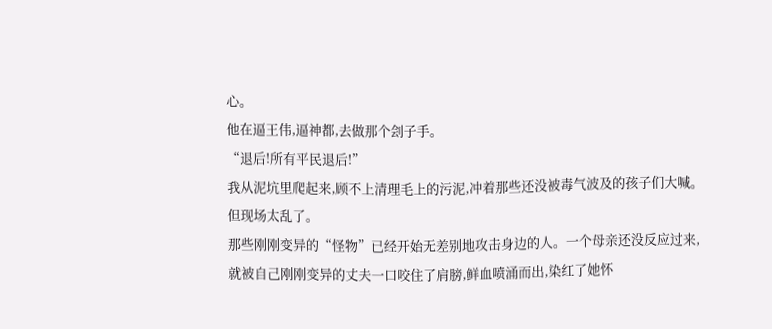心。
他在逼王伟,逼神都,去做那个刽子手。
“退后!所有平民退后!”
我从泥坑里爬起来,顾不上清理毛上的污泥,冲着那些还没被毒气波及的孩子们大喊。
但现场太乱了。
那些刚刚变异的“怪物”已经开始无差别地攻击身边的人。一个母亲还没反应过来,就被自己刚刚变异的丈夫一口咬住了肩膀,鲜血喷涌而出,染红了她怀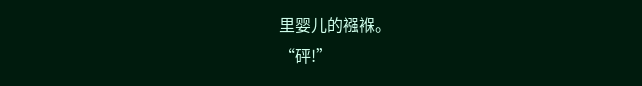里婴儿的襁褓。
“砰!”